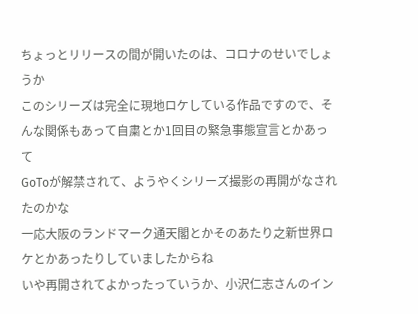ちょっとリリースの間が開いたのは、コロナのせいでしょうか
このシリーズは完全に現地ロケしている作品ですので、そんな関係もあって自粛とか1回目の緊急事態宣言とかあって
GoToが解禁されて、ようやくシリーズ撮影の再開がなされたのかな
一応大阪のランドマーク通天閣とかそのあたり之新世界ロケとかあったりしていましたからね
いや再開されてよかったっていうか、小沢仁志さんのイン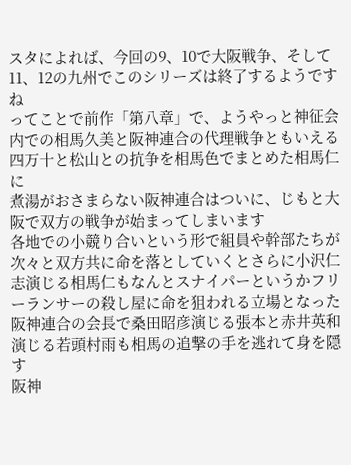スタによれば、今回の9、10で大阪戦争、そして11、12の九州でこのシリーズは終了するようですね
ってことで前作「第八章」で、ようやっと神征会内での相馬久美と阪神連合の代理戦争ともいえる四万十と松山との抗争を相馬色でまとめた相馬仁に
煮湯がおさまらない阪神連合はついに、じもと大阪で双方の戦争が始まってしまいます
各地での小競り合いという形で組員や幹部たちが次々と双方共に命を落としていくとさらに小沢仁志演じる相馬仁もなんとスナイパーというかフリーランサーの殺し屋に命を狙われる立場となった
阪神連合の会長で桑田昭彦演じる張本と赤井英和演じる若頭村雨も相馬の追撃の手を逃れて身を隠す
阪神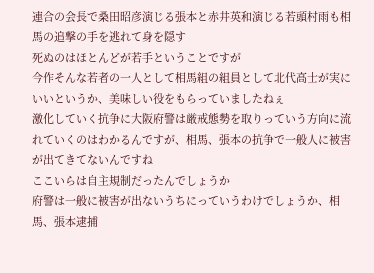連合の会長で桑田昭彦演じる張本と赤井英和演じる若頭村雨も相馬の追撃の手を逃れて身を隠す
死ぬのはほとんどが若手ということですが
今作そんな若者の一人として相馬組の組員として北代高士が実にいいというか、美味しい役をもらっていましたねぇ
激化していく抗争に大阪府警は厳戒態勢を取りっていう方向に流れていくのはわかるんですが、相馬、張本の抗争で一般人に被害が出てきてないんですね
ここいらは自主規制だったんでしょうか
府警は一般に被害が出ないうちにっていうわけでしょうか、相馬、張本逮捕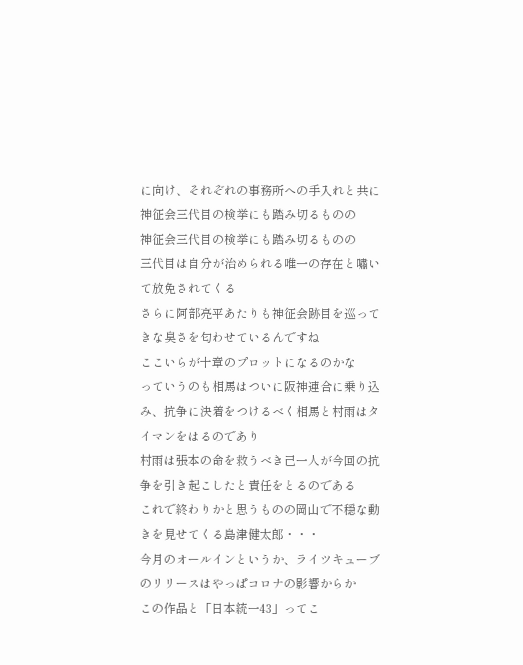に向け、それぞれの事務所への手入れと共に
神征会三代目の検挙にも踏み切るものの
神征会三代目の検挙にも踏み切るものの
三代目は自分が治められる唯一の存在と嘯いて放免されてくる
さらに阿部亮平あたりも神征会跡目を巡ってきな臭さを匂わせているんですね
ここいらが十章のプロットになるのかな
っていうのも相馬はついに阪神連合に乗り込み、抗争に決着をつけるべく相馬と村雨はタイマンをはるのであり
村雨は張本の命を救うべき己一人が今回の抗争を引き起こしたと責任をとるのである
これで終わりかと思うものの岡山で不穏な動きを見せてくる島津健太郎・・・
今月のオールインというか、ライツキューブのリリースはやっぱコロナの影響からか
この作品と「日本統一43」ってこ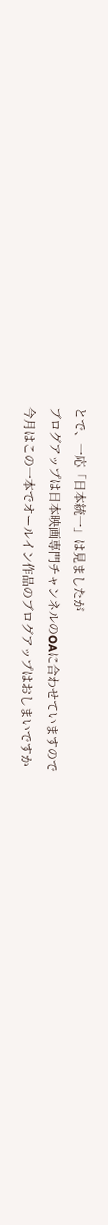とで、一応「日本統一」は見ましたが
ブログアップは日本映画専門チャンネルのOAに合わせていますので
今月はこの一本でオールイン作品のブログアップはおしまいですか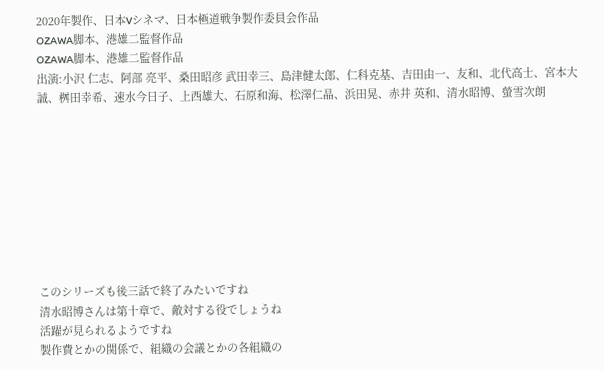2020年製作、日本Vシネマ、日本極道戦争製作委員会作品
OZAWA脚本、港雄二監督作品
OZAWA脚本、港雄二監督作品
出演:小沢 仁志、阿部 亮平、桑田昭彦 武田幸三、島津健太郎、仁科克基、吉田由一、友和、北代高士、宮本大誠、桝田幸希、速水今日子、上西雄大、石原和海、松澤仁晶、浜田晃、赤井 英和、清水昭博、螢雪次朗









このシリーズも後三話で終了みたいですね
清水昭博さんは第十章で、敵対する役でしょうね
活躍が見られるようですね
製作費とかの関係で、組織の会議とかの各組織の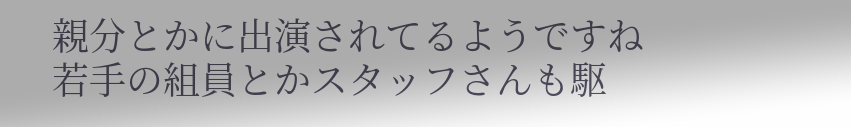親分とかに出演されてるようですね
若手の組員とかスタッフさんも駆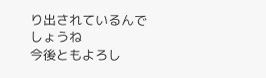り出されているんでしょうね
今後ともよろし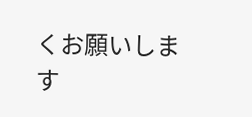くお願いします